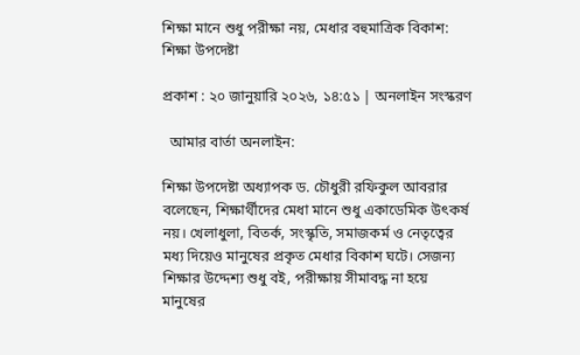শিক্ষা মানে শুধু পরীক্ষা নয়, মেধার বহুমাত্রিক বিকাশ: শিক্ষা উপদেষ্টা

প্রকাশ : ২০ জানুয়ারি ২০২৬, ১৪:৫১ | অনলাইন সংস্করণ

  আমার বার্তা অনলাইন:

শিক্ষা উপদেষ্টা অধ্যাপক ড. চৌধুরী রফিকুল আবরার বলেছেন, শিক্ষার্থীদের মেধা মানে শুধু একাডেমিক উৎকর্ষ নয়। খেলাধুলা, বিতর্ক, সংস্কৃতি, সমাজকর্ম ও নেতৃত্বের মধ্য দিয়েও মানুষের প্রকৃত মেধার বিকাশ ঘটে। সেজন্য শিক্ষার উদ্দেশ্য শুধু বই, পরীক্ষায় সীমাবদ্ধ না হয়ে মানুষের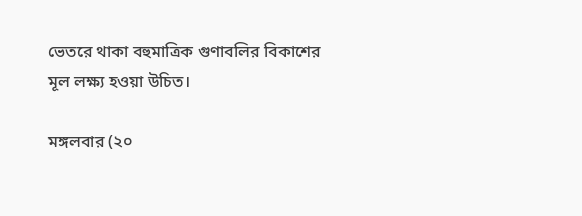ভেতরে থাকা বহুমাত্রিক গুণাবলির বিকাশের মূল লক্ষ্য হওয়া উচিত।

মঙ্গলবার (২০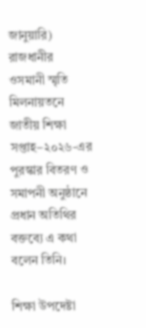জানুয়ারি) রাজধানীর ওসমানী স্মৃতি মিলনায়তনে জাতীয় শিক্ষা সপ্তাহ–২০২৬-এর পুরস্কার বিতরণ ও সমাপনী অনুষ্ঠানে প্রধান অতিথির বক্তব্যে এ কথা বলেন তিনি।

শিক্ষা উপদেষ্টা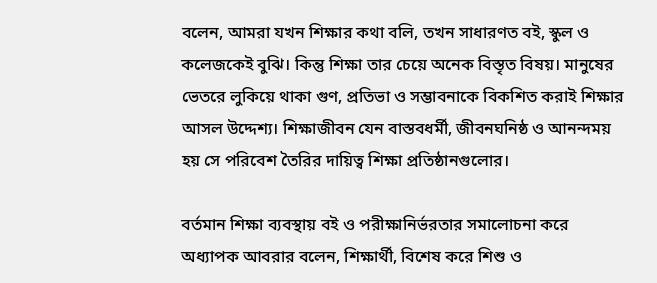বলেন, আমরা যখন শিক্ষার কথা বলি, তখন সাধারণত বই, স্কুল ও কলেজকেই বুঝি। কিন্তু শিক্ষা তার চেয়ে অনেক বিস্তৃত বিষয়। মানুষের ভেতরে লুকিয়ে থাকা গুণ, প্রতিভা ও সম্ভাবনাকে বিকশিত করাই শিক্ষার আসল উদ্দেশ্য। শিক্ষাজীবন যেন বাস্তবধর্মী, জীবনঘনিষ্ঠ ও আনন্দময় হয় সে পরিবেশ তৈরির দায়িত্ব শিক্ষা প্রতিষ্ঠানগুলোর।

বর্তমান শিক্ষা ব্যবস্থায় বই ও পরীক্ষানির্ভরতার সমালোচনা করে অধ্যাপক আবরার বলেন, শিক্ষার্থী, বিশেষ করে শিশু ও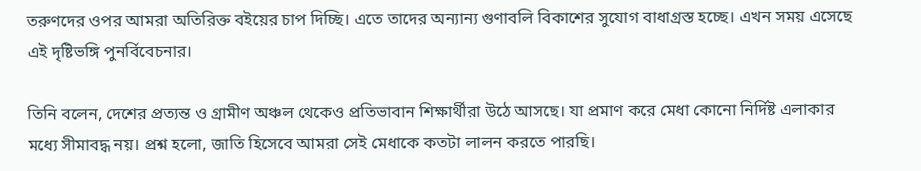তরুণদের ওপর আমরা অতিরিক্ত বইয়ের চাপ দিচ্ছি। এতে তাদের অন্যান্য গুণাবলি বিকাশের সুযোগ বাধাগ্রস্ত হচ্ছে। এখন সময় এসেছে এই দৃষ্টিভঙ্গি পুনর্বিবেচনার।

তিনি বলেন, দেশের প্রত্যন্ত ও গ্রামীণ অঞ্চল থেকেও প্রতিভাবান শিক্ষার্থীরা উঠে আসছে। যা প্রমাণ করে মেধা কোনো নির্দিষ্ট এলাকার মধ্যে সীমাবদ্ধ নয়। প্রশ্ন হলো, জাতি হিসেবে আমরা সেই মেধাকে কতটা লালন করতে পারছি।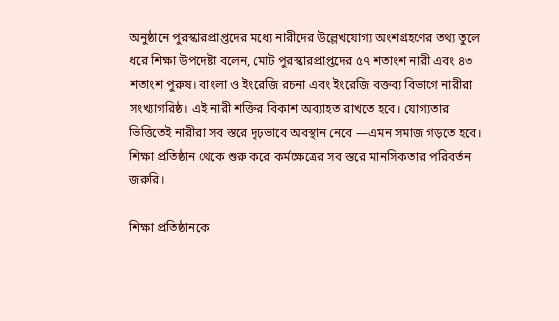অনুষ্ঠানে পুরস্কারপ্রাপ্তদের মধ্যে নারীদের উল্লেখযোগ্য অংশগ্রহণের তথ্য তুলে ধরে শিক্ষা উপদেষ্টা বলেন, মোট পুরস্কারপ্রাপ্তদের ৫৭ শতাংশ নারী এবং ৪৩ শতাংশ পুরুষ। বাংলা ও ইংরেজি রচনা এবং ইংরেজি বক্তব্য বিভাগে নারীরা সংখ্যাগরিষ্ঠ। এই নারী শক্তির বিকাশ অব্যাহত রাখতে হবে। যোগ্যতার ভিত্তিতেই নারীরা সব স্তরে দৃঢ়ভাবে অবস্থান নেবে —এমন সমাজ গড়তে হবে। শিক্ষা প্রতিষ্ঠান থেকে শুরু করে কর্মক্ষেত্রের সব স্তরে মানসিকতার পরিবর্তন জরুরি।

শিক্ষা প্রতিষ্ঠানকে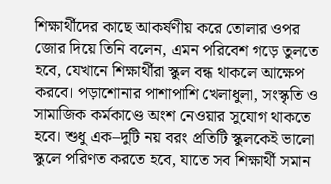শিক্ষার্থীদের কাছে আকর্ষণীয় করে তোলার ওপর জোর দিয়ে তিনি বলেন, এমন পরিবেশ গড়ে তুলতে হবে, যেখানে শিক্ষার্থীরা স্কুল বন্ধ থাকলে আক্ষেপ করবে। পড়াশোনার পাশাপাশি খেলাধুলা, সংস্কৃতি ও সামাজিক কর্মকাণ্ডে অংশ নেওয়ার সুযোগ থাকতে হবে। শুধু এক–দুটি নয় বরং প্রতিটি স্কুলকেই ভালো স্কুলে পরিণত করতে হবে, যাতে সব শিক্ষার্থী সমান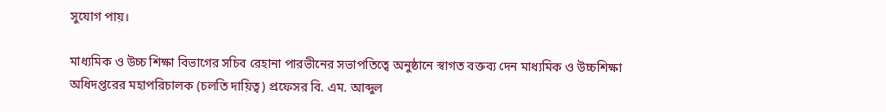সুযোগ পায়।

মাধ্যমিক ও উচ্চ শিক্ষা বিভাগের সচিব রেহানা পারভীনের সভাপতিত্বে অনুষ্ঠানে স্বাগত বক্তব্য দেন মাধ্যমিক ও উচ্চশিক্ষা অধিদপ্তরের মহাপরিচালক (চলতি দায়িত্ব) প্রফেসর বি. এম. আব্দুল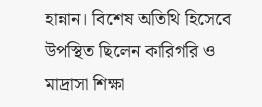হান্নান। বিশেষ অতিথি হিসেবে উপস্থিত ছিলেন কারিগরি ও মাদ্রাসা শিক্ষা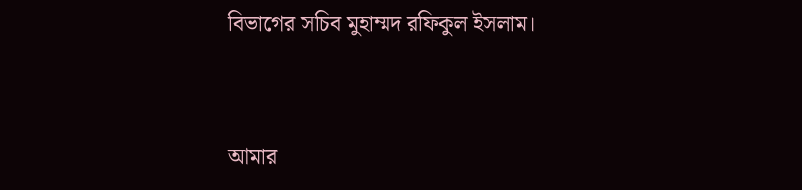বিভাগের সচিব মুহাম্মদ রফিকুল ইসলাম।


আমার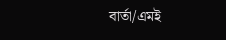বার্তা/এমই